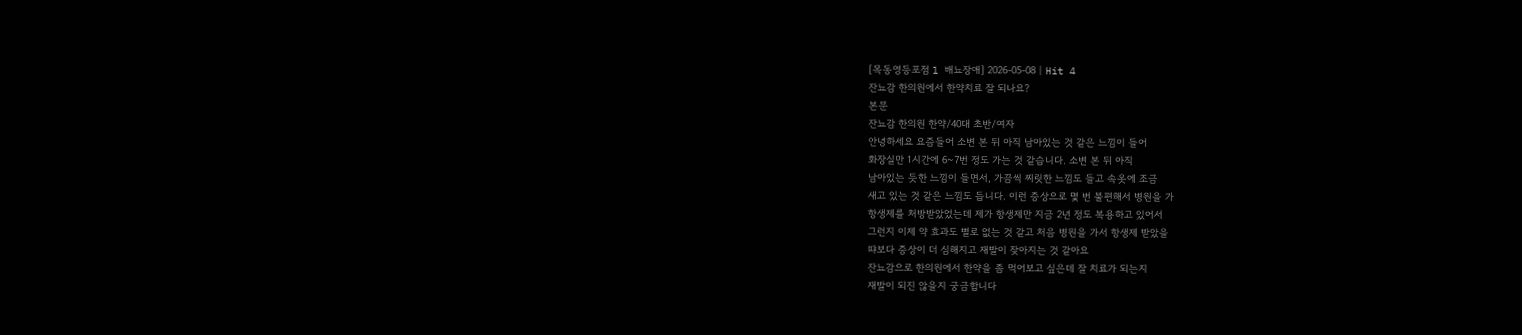[목동영등포점 l 배뇨장애] 2026-05-08 | Hit 4
잔뇨감 한의원에서 한약치료 잘 되나요?
본문
잔뇨감 한의원 한약/40대 초반/여자
안녕하세요 요즘들어 소변 본 뒤 아직 남아있는 것 같은 느낌이 들어
화장실만 1시간에 6~7번 정도 가는 것 같습니다. 소변 본 뒤 아직
남아있는 듯한 느낌이 들면서, 가끔씩 찌릿한 느낌도 들고 속옷에 조금
새고 있는 것 같은 느낌도 듭니다. 이런 증상으로 몇 번 불편해서 병원을 가
항생제를 처방받았었는데 제가 항생제만 지금 2년 정도 복용하고 있어서
그런지 이제 약 효과도 별로 없는 것 같고 처음 병원을 가서 항생제 받았을
땨보다 증상이 더 심해지고 재발이 잦아지는 것 같아요
잔뇨감으로 한의원에서 한약을 좀 먹어보고 싶은데 잘 치료가 되는지
재발이 되진 않을지 궁금합니다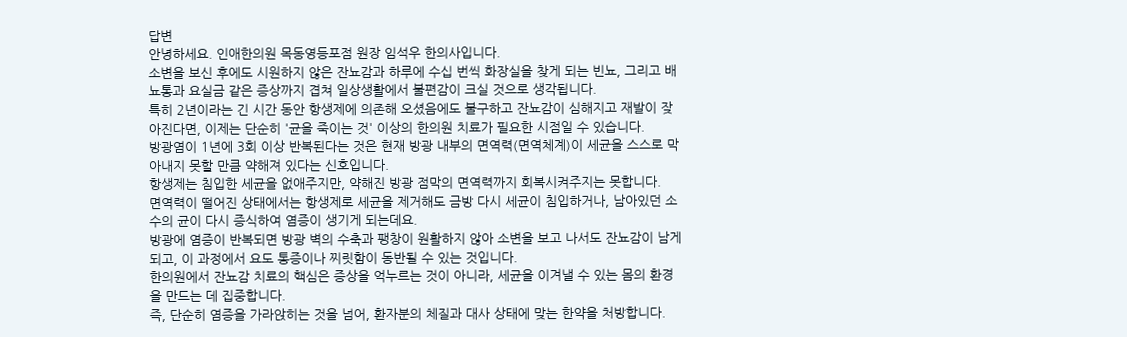답변
안녕하세요. 인애한의원 목동영등포점 원장 임석우 한의사입니다.
소변을 보신 후에도 시원하지 않은 잔뇨감과 하루에 수십 번씩 화장실을 찾게 되는 빈뇨, 그리고 배뇨통과 요실금 같은 증상까지 겹쳐 일상생활에서 불편감이 크실 것으로 생각됩니다.
특히 2년이라는 긴 시간 동안 항생제에 의존해 오셨음에도 불구하고 잔뇨감이 심해지고 재발이 잦아진다면, 이제는 단순히 '균을 죽이는 것' 이상의 한의원 치료가 필요한 시점일 수 있습니다.
방광염이 1년에 3회 이상 반복된다는 것은 현재 방광 내부의 면역력(면역체계)이 세균을 스스로 막아내지 못할 만큼 약해져 있다는 신호입니다.
항생제는 침입한 세균을 없애주지만, 약해진 방광 점막의 면역력까지 회복시켜주지는 못합니다.
면역력이 떨어진 상태에서는 항생제로 세균을 제거해도 금방 다시 세균이 침입하거나, 남아있던 소수의 균이 다시 증식하여 염증이 생기게 되는데요.
방광에 염증이 반복되면 방광 벽의 수축과 팽창이 원활하지 않아 소변을 보고 나서도 잔뇨감이 남게 되고, 이 과정에서 요도 통증이나 찌릿함이 동반될 수 있는 것입니다.
한의원에서 잔뇨감 치료의 핵심은 증상을 억누르는 것이 아니라, 세균을 이겨낼 수 있는 몸의 환경을 만드는 데 집중합니다.
즉, 단순히 염증을 가라앉히는 것을 넘어, 환자분의 체질과 대사 상태에 맞는 한약을 처방합니다.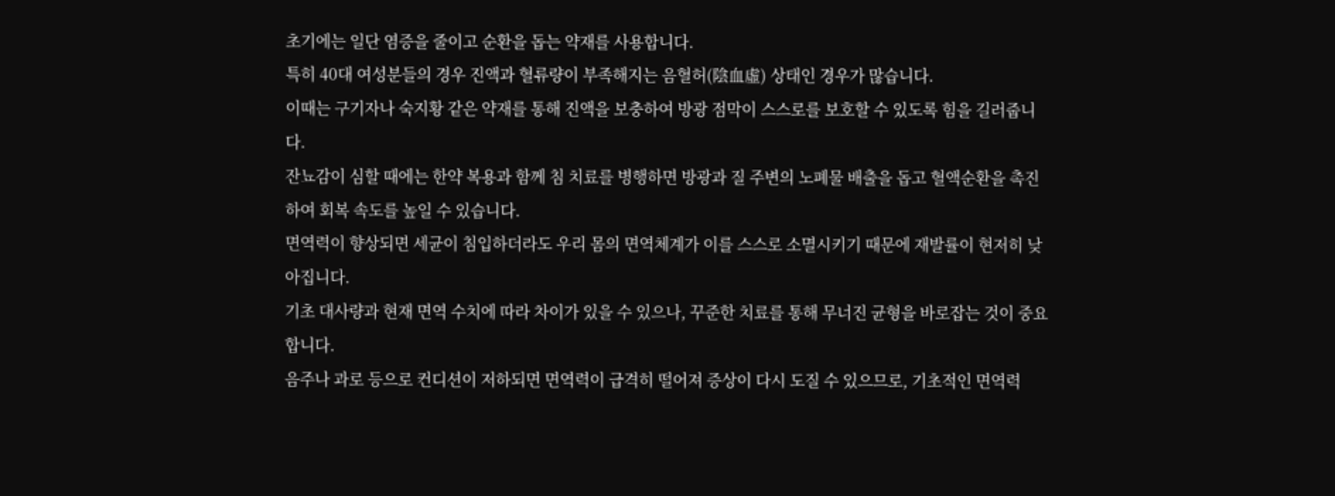초기에는 일단 염증을 줄이고 순환을 돕는 약재를 사용합니다.
특히 40대 여성분들의 경우 진액과 혈류량이 부족해지는 음혈허(陰血虛) 상태인 경우가 많습니다.
이때는 구기자나 숙지황 같은 약재를 통해 진액을 보충하여 방광 점막이 스스로를 보호할 수 있도록 힘을 길러줍니다.
잔뇨감이 심할 때에는 한약 복용과 함께 침 치료를 병행하면 방광과 질 주변의 노폐물 배출을 돕고 혈액순환을 촉진하여 회복 속도를 높일 수 있습니다.
면역력이 향상되면 세균이 침입하더라도 우리 몸의 면역체계가 이를 스스로 소멸시키기 때문에 재발률이 현저히 낮아집니다.
기초 대사량과 현재 면역 수치에 따라 차이가 있을 수 있으나, 꾸준한 치료를 통해 무너진 균형을 바로잡는 것이 중요합니다.
음주나 과로 등으로 컨디션이 저하되면 면역력이 급격히 떨어져 증상이 다시 도질 수 있으므로, 기초적인 면역력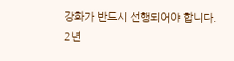강화가 반드시 선행되어야 합니다.
2년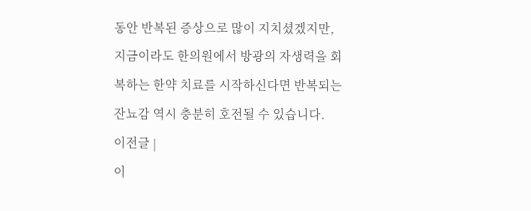동안 반복된 증상으로 많이 지치셨겠지만, 지금이라도 한의원에서 방광의 자생력을 회복하는 한약 치료를 시작하신다면 반복되는 잔뇨감 역시 충분히 호전될 수 있습니다.
이전글 |
이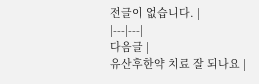전글이 없습니다. |
|---|---|
다음글 |
유산후한약 치료 잘 되나요 |